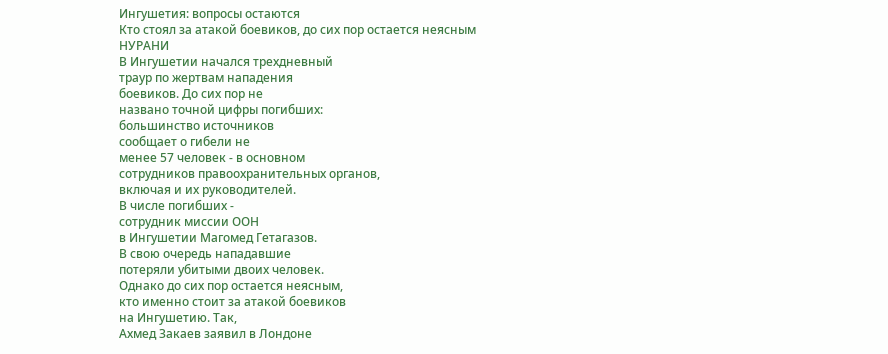Ингушетия: вопросы остаются
Кто стоял за атакой боевиков, до сих пор остается неясным
НУРАНИ
В Ингушетии начался трехдневный
траур по жертвам нападения
боевиков. До сих пор не
названо точной цифры погибших:
большинство источников
сообщает о гибели не
менее 57 человек - в основном
сотрудников правоохранительных органов,
включая и их руководителей.
В числе погибших -
сотрудник миссии ООН
в Ингушетии Магомед Гетагазов.
В свою очередь нападавшие
потеряли убитыми двоих человек.
Однако до сих пор остается неясным,
кто именно стоит за атакой боевиков
на Ингушетию. Так,
Ахмед Закаев заявил в Лондоне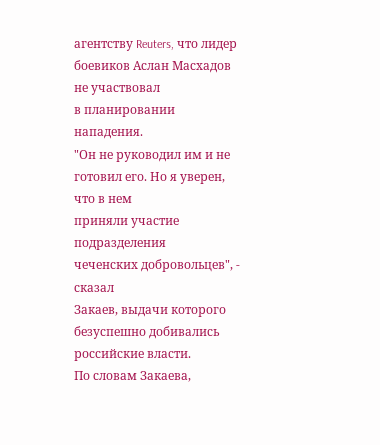агентству Reuters, что лидер
боевиков Аслан Масхадов не участвовал
в планировании нападения.
"Он не руководил им и не
готовил его. Но я уверен, что в нем
приняли участие подразделения
чеченских добровольцев", - сказал
Закаев, выдачи которого безуспешно добивались
российские власти.
По словам Закаева,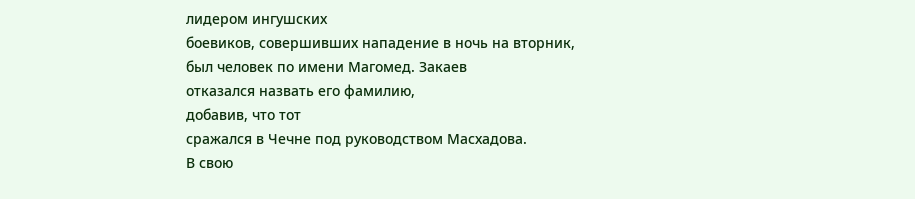лидером ингушских
боевиков, совершивших нападение в ночь на вторник,
был человек по имени Магомед. Закаев
отказался назвать его фамилию,
добавив, что тот
сражался в Чечне под руководством Масхадова.
В свою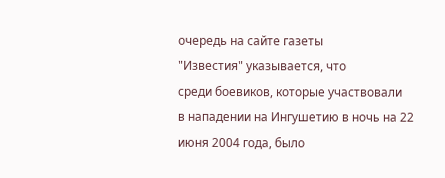очередь на сайте газеты
"Известия" указывается, что
среди боевиков, которые участвовали
в нападении на Ингушетию в ночь на 22
июня 2004 года, было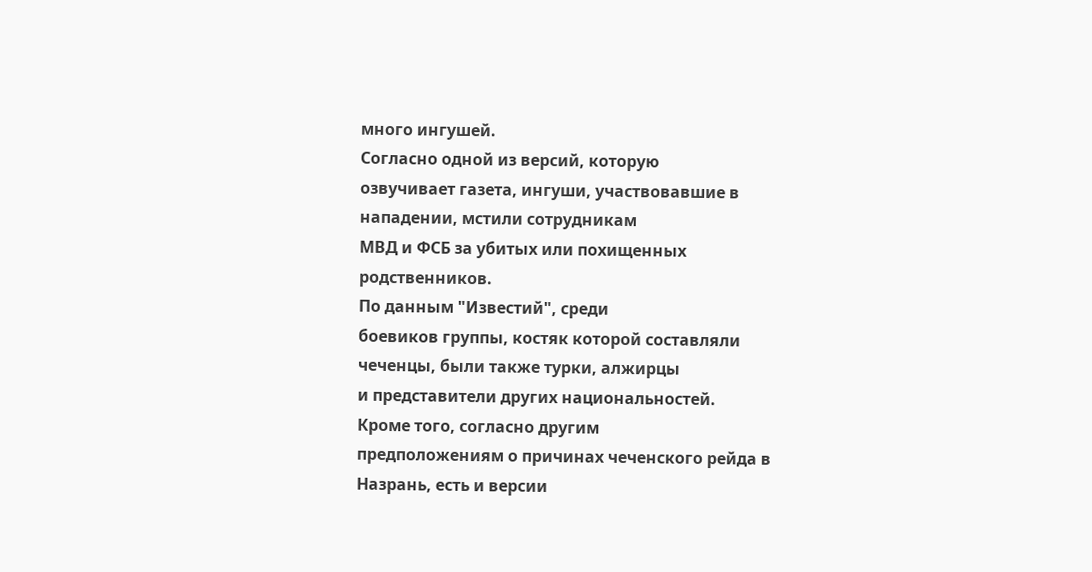много ингушей.
Согласно одной из версий, которую
озвучивает газета, ингуши, участвовавшие в
нападении, мстили сотрудникам
МВД и ФСБ за убитых или похищенных
родственников.
По данным "Известий", среди
боевиков группы, костяк которой составляли
чеченцы, были также турки, алжирцы
и представители других национальностей.
Кроме того, согласно другим
предположениям о причинах чеченского рейда в
Назрань, есть и версии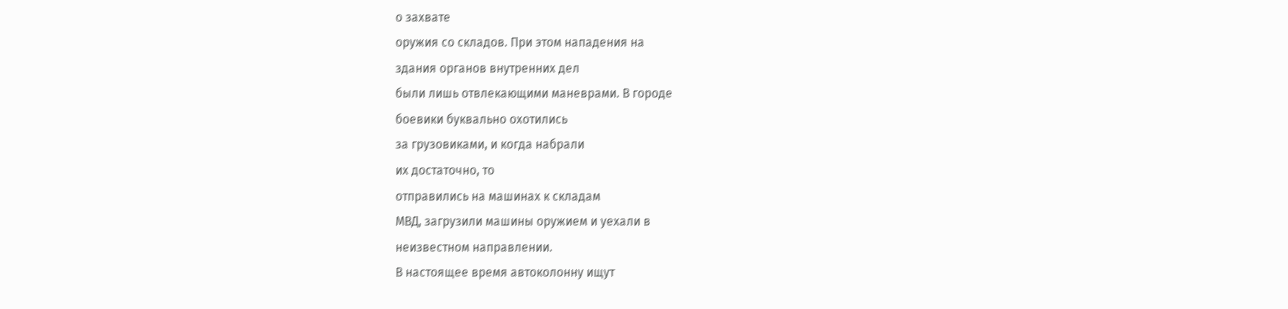о захвате
оружия со складов. При этом нападения на
здания органов внутренних дел
были лишь отвлекающими маневрами. В городе
боевики буквально охотились
за грузовиками, и когда набрали
их достаточно, то
отправились на машинах к складам
МВД, загрузили машины оружием и уехали в
неизвестном направлении.
В настоящее время автоколонну ищут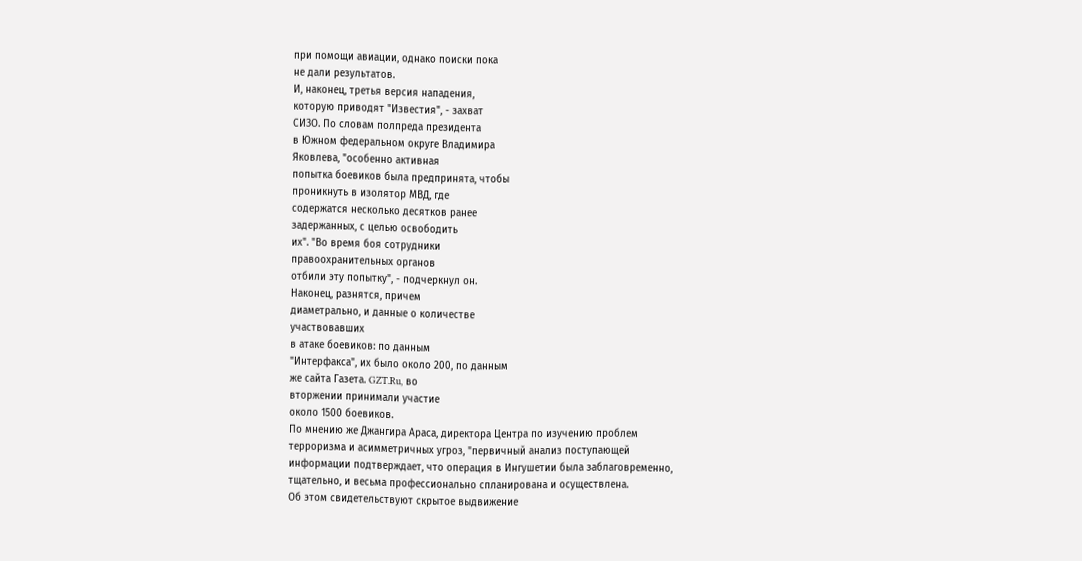при помощи авиации, однако поиски пока
не дали результатов.
И, наконец, третья версия нападения,
которую приводят "Известия", - захват
СИЗО. По словам полпреда президента
в Южном федеральном округе Владимира
Яковлева, "особенно активная
попытка боевиков была предпринята, чтобы
проникнуть в изолятор МВД, где
содержатся несколько десятков ранее
задержанных, с целью освободить
их". "Во время боя сотрудники
правоохранительных органов
отбили эту попытку", - подчеркнул он.
Наконец, разнятся, причем
диаметрально, и данные о количестве
участвовавших
в атаке боевиков: по данным
"Интерфакса", их было около 200, по данным
же сайта Газета. GZT.Ru, во
вторжении принимали участие
около 1500 боевиков.
По мнению же Джангира Араса, директора Центра по изучению проблем
терроризма и асимметричных угроз, "первичный анализ поступающей
информации подтверждает, что операция в Ингушетии была заблаговременно,
тщательно, и весьма профессионально спланирована и осуществлена.
Об этом свидетельствуют скрытое выдвижение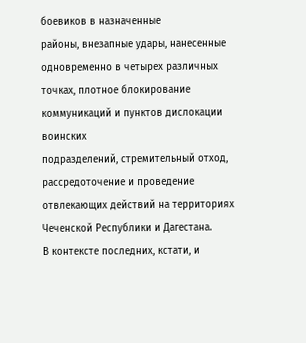боевиков в назначенные
районы, внезапные удары, нанесенные одновременно в четырех различных
точках, плотное блокирование коммуникаций и пунктов дислокации воинских
подразделений, стремительный отход, рассредоточение и проведение
отвлекающих действий на территориях Чеченской Республики и Дагестана.
В контексте последних, кстати, и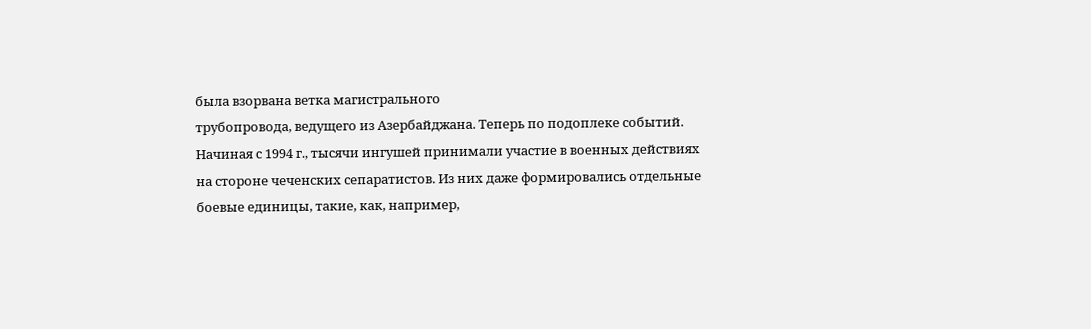была взорвана ветка магистрального
трубопровода, ведущего из Азербайджана. Теперь по подоплеке событий.
Начиная с 1994 г., тысячи ингушей принимали участие в военных действиях
на стороне чеченских сепаратистов. Из них даже формировались отдельные
боевые единицы, такие, как, например,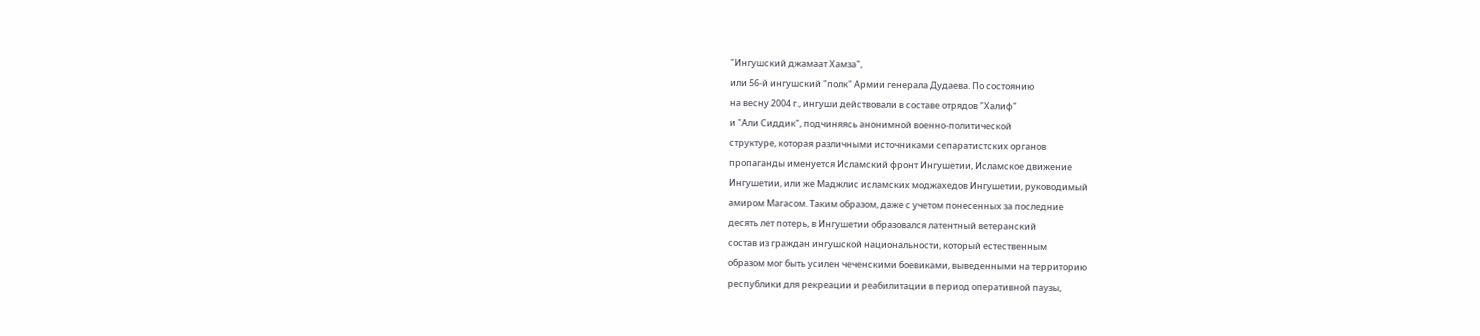"Ингушский джамаат Хамза",
или 56-й ингушский "полк" Армии генерала Дудаева. По состоянию
на весну 2004 г., ингуши действовали в составе отрядов "Халиф"
и "Али Сиддик", подчиняясь анонимной военно-политической
структуре, которая различными источниками сепаратистских органов
пропаганды именуется Исламский фронт Ингушетии, Исламское движение
Ингушетии, или же Маджлис исламских моджахедов Ингушетии, руководимый
амиром Магасом. Таким образом, даже с учетом понесенных за последние
десять лет потерь, в Ингушетии образовался латентный ветеранский
состав из граждан ингушской национальности, который естественным
образом мог быть усилен чеченскими боевиками, выведенными на территорию
республики для рекреации и реабилитации в период оперативной паузы,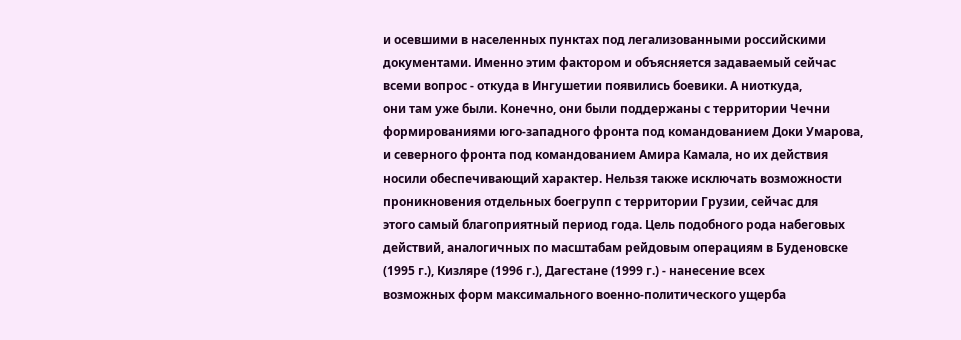и осевшими в населенных пунктах под легализованными российскими
документами. Именно этим фактором и объясняется задаваемый сейчас
всеми вопрос - откуда в Ингушетии появились боевики. А ниоткуда,
они там уже были. Конечно, они были поддержаны с территории Чечни
формированиями юго-западного фронта под командованием Доки Умарова,
и северного фронта под командованием Амира Камала, но их действия
носили обеспечивающий характер. Нельзя также исключать возможности
проникновения отдельных боегрупп с территории Грузии, сейчас для
этого самый благоприятный период года. Цель подобного рода набеговых
действий, аналогичных по масштабам рейдовым операциям в Буденовске
(1995 г.), Кизляре (1996 г.), Дагестане (1999 г.) - нанесение всех
возможных форм максимального военно-политического ущерба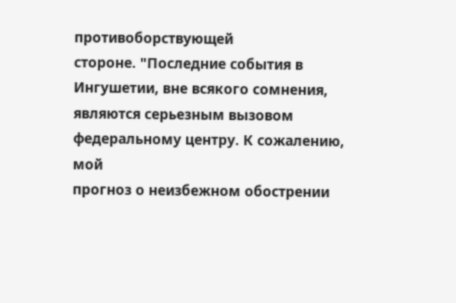противоборствующей
стороне. "Последние события в Ингушетии, вне всякого сомнения,
являются серьезным вызовом федеральному центру. К сожалению, мой
прогноз о неизбежном обострении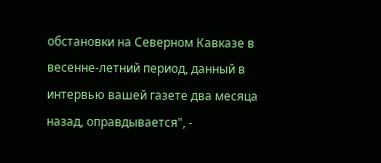обстановки на Северном Кавказе в
весенне-летний период, данный в интервью вашей газете два месяца
назад, оправдывается", -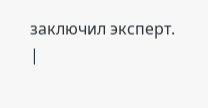заключил эксперт.
|